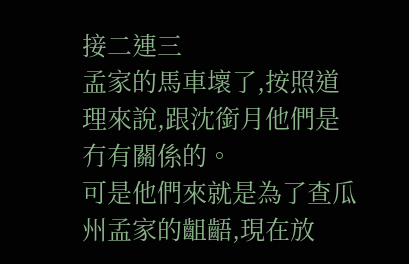接二連三
孟家的馬車壞了,按照道理來說,跟沈銜月他們是冇有關係的。
可是他們來就是為了查瓜州孟家的齟齬,現在放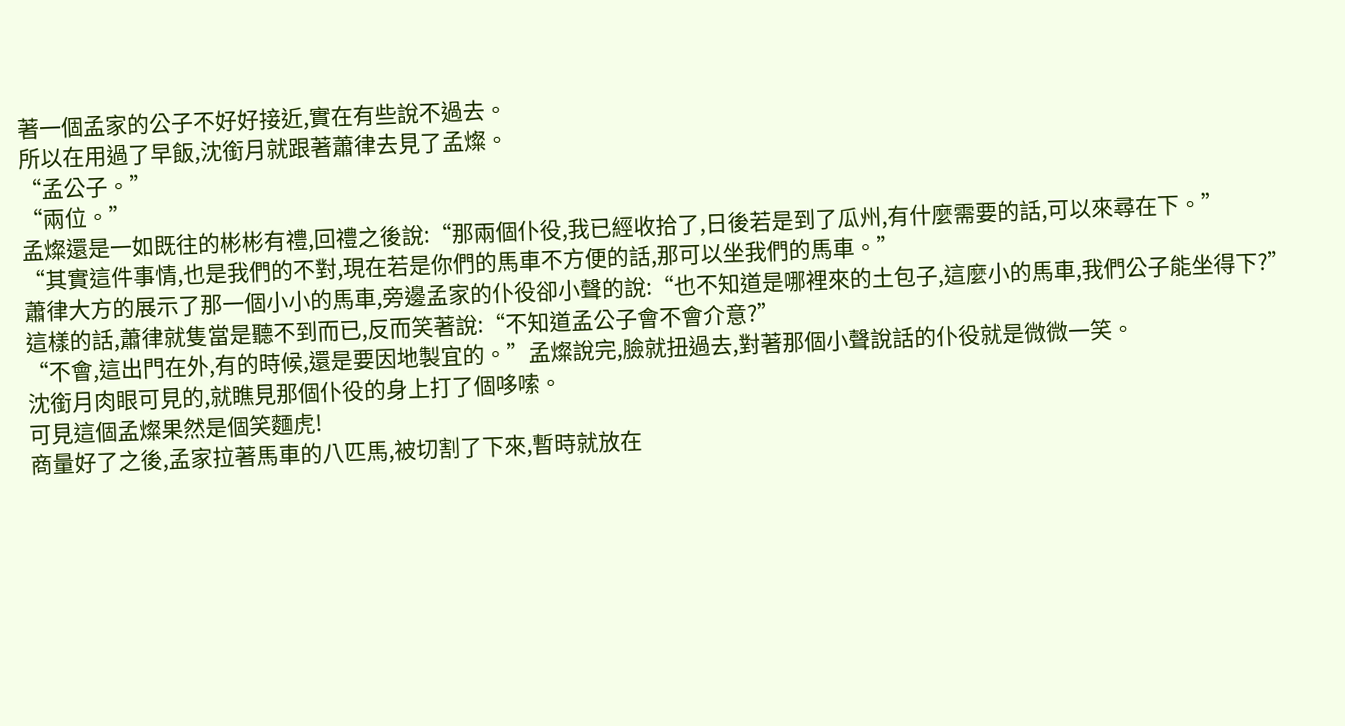著一個孟家的公子不好好接近,實在有些說不過去。
所以在用過了早飯,沈銜月就跟著蕭律去見了孟燦。
“孟公子。”
“兩位。”
孟燦還是一如既往的彬彬有禮,回禮之後說:“那兩個仆役,我已經收拾了,日後若是到了瓜州,有什麼需要的話,可以來尋在下。”
“其實這件事情,也是我們的不對,現在若是你們的馬車不方便的話,那可以坐我們的馬車。”
蕭律大方的展示了那一個小小的馬車,旁邊孟家的仆役卻小聲的說:“也不知道是哪裡來的土包子,這麼小的馬車,我們公子能坐得下?”
這樣的話,蕭律就隻當是聽不到而已,反而笑著說:“不知道孟公子會不會介意?”
“不會,這出門在外,有的時候,還是要因地製宜的。”孟燦說完,臉就扭過去,對著那個小聲說話的仆役就是微微一笑。
沈銜月肉眼可見的,就瞧見那個仆役的身上打了個哆嗦。
可見這個孟燦果然是個笑麵虎!
商量好了之後,孟家拉著馬車的八匹馬,被切割了下來,暫時就放在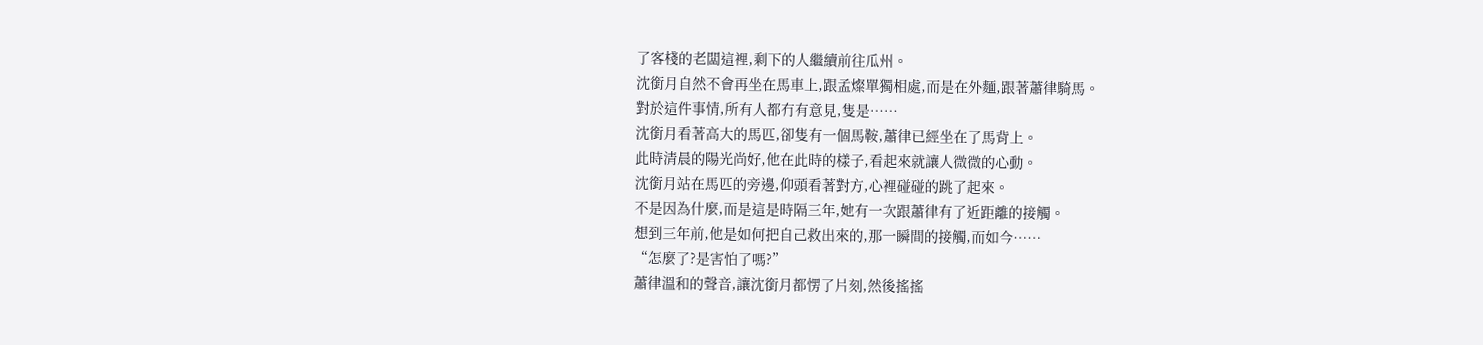了客棧的老闆這裡,剩下的人繼續前往瓜州。
沈銜月自然不會再坐在馬車上,跟孟燦單獨相處,而是在外麵,跟著蕭律騎馬。
對於這件事情,所有人都冇有意見,隻是……
沈銜月看著高大的馬匹,卻隻有一個馬鞍,蕭律已經坐在了馬背上。
此時清晨的陽光尚好,他在此時的樣子,看起來就讓人微微的心動。
沈銜月站在馬匹的旁邊,仰頭看著對方,心裡碰碰的跳了起來。
不是因為什麼,而是這是時隔三年,她有一次跟蕭律有了近距離的接觸。
想到三年前,他是如何把自己救出來的,那一瞬間的接觸,而如今……
“怎麼了?是害怕了嗎?”
蕭律溫和的聲音,讓沈銜月都愣了片刻,然後搖搖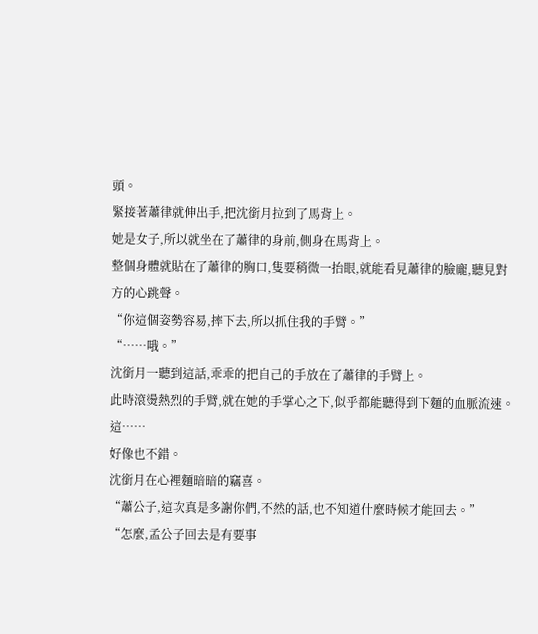頭。
緊接著蕭律就伸出手,把沈銜月拉到了馬背上。
她是女子,所以就坐在了蕭律的身前,側身在馬背上。
整個身體就貼在了蕭律的胸口,隻要稍微一抬眼,就能看見蕭律的臉龐,聽見對方的心跳聲。
“你這個姿勢容易,摔下去,所以抓住我的手臂。”
“……哦。”
沈銜月一聽到這話,乖乖的把自己的手放在了蕭律的手臂上。
此時滾燙熱烈的手臂,就在她的手掌心之下,似乎都能聽得到下麵的血脈流速。
這……
好像也不錯。
沈銜月在心裡麵暗暗的竊喜。
“蕭公子,這次真是多謝你們,不然的話,也不知道什麼時候才能回去。”
“怎麼,孟公子回去是有要事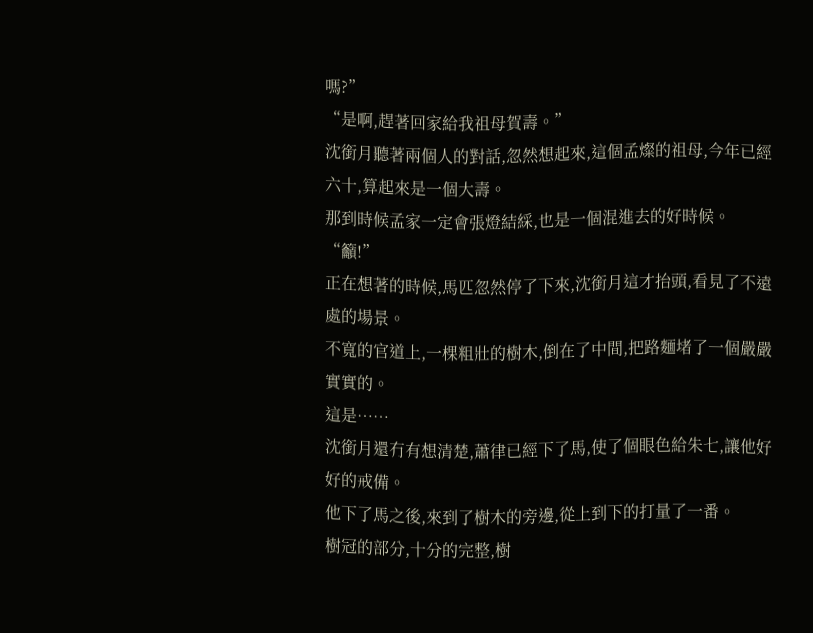嗎?”
“是啊,趕著回家給我祖母賀壽。”
沈銜月聽著兩個人的對話,忽然想起來,這個孟燦的祖母,今年已經六十,算起來是一個大壽。
那到時候孟家一定會張燈結綵,也是一個混進去的好時候。
“籲!”
正在想著的時候,馬匹忽然停了下來,沈銜月這才抬頭,看見了不遠處的場景。
不寬的官道上,一棵粗壯的樹木,倒在了中間,把路麵堵了一個嚴嚴實實的。
這是……
沈銜月還冇有想清楚,蕭律已經下了馬,使了個眼色給朱七,讓他好好的戒備。
他下了馬之後,來到了樹木的旁邊,從上到下的打量了一番。
樹冠的部分,十分的完整,樹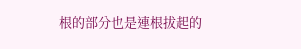根的部分也是連根拔起的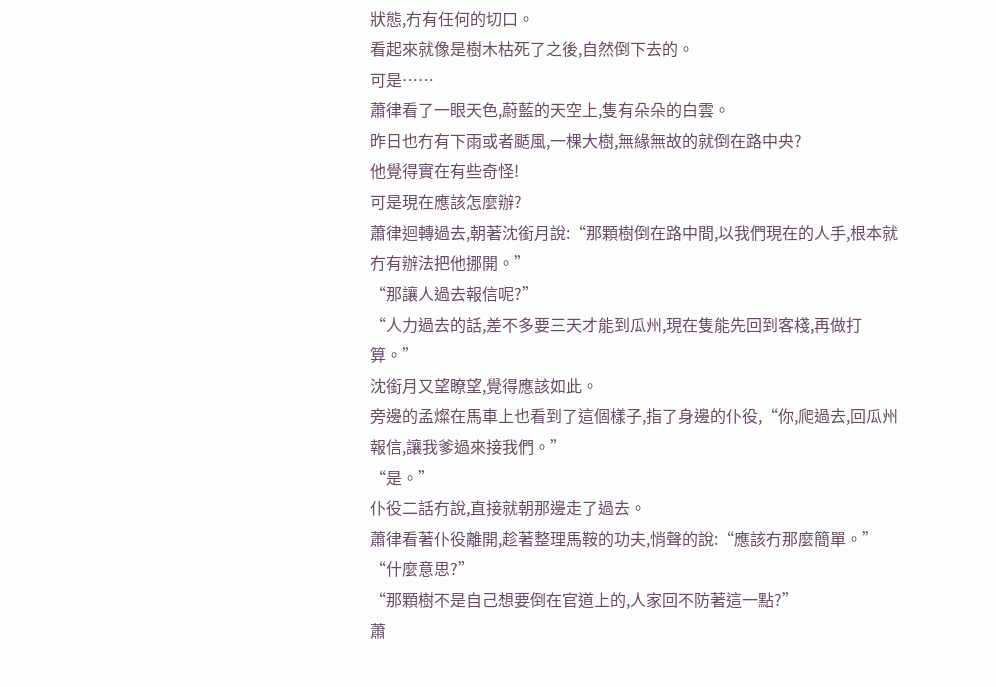狀態,冇有任何的切口。
看起來就像是樹木枯死了之後,自然倒下去的。
可是……
蕭律看了一眼天色,蔚藍的天空上,隻有朵朵的白雲。
昨日也冇有下雨或者颳風,一棵大樹,無緣無故的就倒在路中央?
他覺得實在有些奇怪!
可是現在應該怎麼辦?
蕭律迴轉過去,朝著沈銜月說:“那顆樹倒在路中間,以我們現在的人手,根本就冇有辦法把他挪開。”
“那讓人過去報信呢?”
“人力過去的話,差不多要三天才能到瓜州,現在隻能先回到客棧,再做打算。”
沈銜月又望瞭望,覺得應該如此。
旁邊的孟燦在馬車上也看到了這個樣子,指了身邊的仆役,“你,爬過去,回瓜州報信,讓我爹過來接我們。”
“是。”
仆役二話冇說,直接就朝那邊走了過去。
蕭律看著仆役離開,趁著整理馬鞍的功夫,悄聲的說:“應該冇那麼簡單。”
“什麼意思?”
“那顆樹不是自己想要倒在官道上的,人家回不防著這一點?”
蕭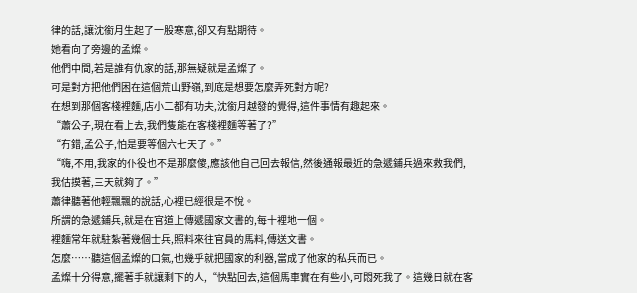律的話,讓沈銜月生起了一股寒意,卻又有點期待。
她看向了旁邊的孟燦。
他們中間,若是誰有仇家的話,那無疑就是孟燦了。
可是對方把他們困在這個荒山野嶺,到底是想要怎麼弄死對方呢?
在想到那個客棧裡麵,店小二都有功夫,沈銜月越發的覺得,這件事情有趣起來。
“蕭公子,現在看上去,我們隻能在客棧裡麵等著了?”
“冇錯,孟公子,怕是要等個六七天了。”
“嗨,不用,我家的仆役也不是那麼傻,應該他自己回去報信,然後通報最近的急遞鋪兵過來救我們,我估摸著,三天就夠了。”
蕭律聽著他輕飄飄的說話,心裡已經很是不悅。
所謂的急遞鋪兵,就是在官道上傳遞國家文書的,每十裡地一個。
裡麵常年就駐紮著幾個士兵,照料來往官員的馬料,傳送文書。
怎麼……聽這個孟燦的口氣,也幾乎就把國家的利器,當成了他家的私兵而已。
孟燦十分得意,擺著手就讓剩下的人,“快點回去,這個馬車實在有些小,可悶死我了。這幾日就在客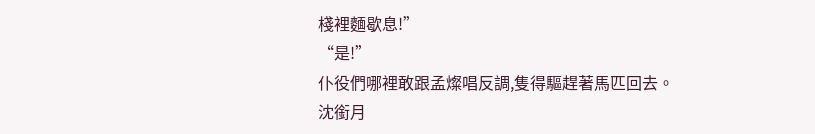棧裡麵歇息!”
“是!”
仆役們哪裡敢跟孟燦唱反調,隻得驅趕著馬匹回去。
沈銜月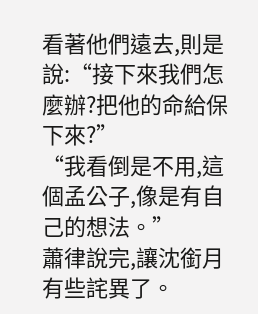看著他們遠去,則是說:“接下來我們怎麼辦?把他的命給保下來?”
“我看倒是不用,這個孟公子,像是有自己的想法。”
蕭律說完,讓沈銜月有些詫異了。